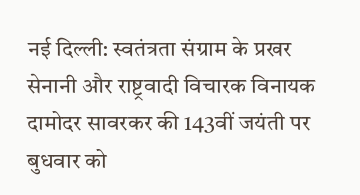नई दिल्ली: स्वतंत्रता संग्राम के प्रखर सेनानी और राष्ट्रवादी विचारक विनायक दामोदर सावरकर की 143वीं जयंती पर बुधवार को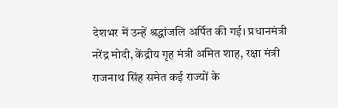देशभर में उन्हें श्रद्धांजलि अर्पित की गई। प्रधानमंत्री नरेंद्र मोदी, केंद्रीय गृह मंत्री अमित शाह, रक्षा मंत्री राजनाथ सिंह समेत कई राज्यों के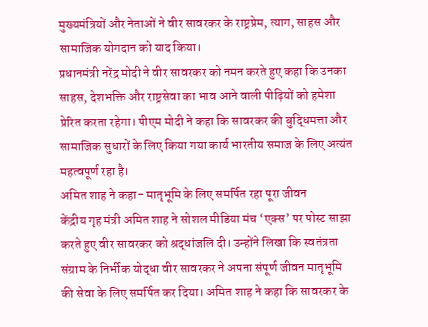मुख्यमंत्रियों और नेताओं ने वीर सावरकर के राष्ट्रप्रेम, त्याग, साहस और सामाजिक योगदान को याद किया।
प्रधानमंत्री नरेंद्र मोदी ने वीर सावरकर को नमन करते हुए कहा कि उनका साहस, देशभक्ति और राष्ट्रसेवा का भाव आने वाली पीढ़ियों को हमेशा प्रेरित करता रहेगा। पीएम मोदी ने कहा कि सावरकर की बुद्धिमत्ता और सामाजिक सुधारों के लिए किया गया कार्य भारतीय समाज के लिए अत्यंत महत्वपूर्ण रहा है।
अमित शाह ने कहा- मातृभूमि के लिए समर्पित रहा पूरा जीवन
केंद्रीय गृह मंत्री अमित शाह ने सोशल मीडिया मंच ‘एक्स’ पर पोस्ट साझा करते हुए वीर सावरकर को श्रद्धांजलि दी। उन्होंने लिखा कि स्वतंत्रता संग्राम के निर्भीक योद्धा वीर सावरकर ने अपना संपूर्ण जीवन मातृभूमि की सेवा के लिए समर्पित कर दिया। अमित शाह ने कहा कि सावरकर के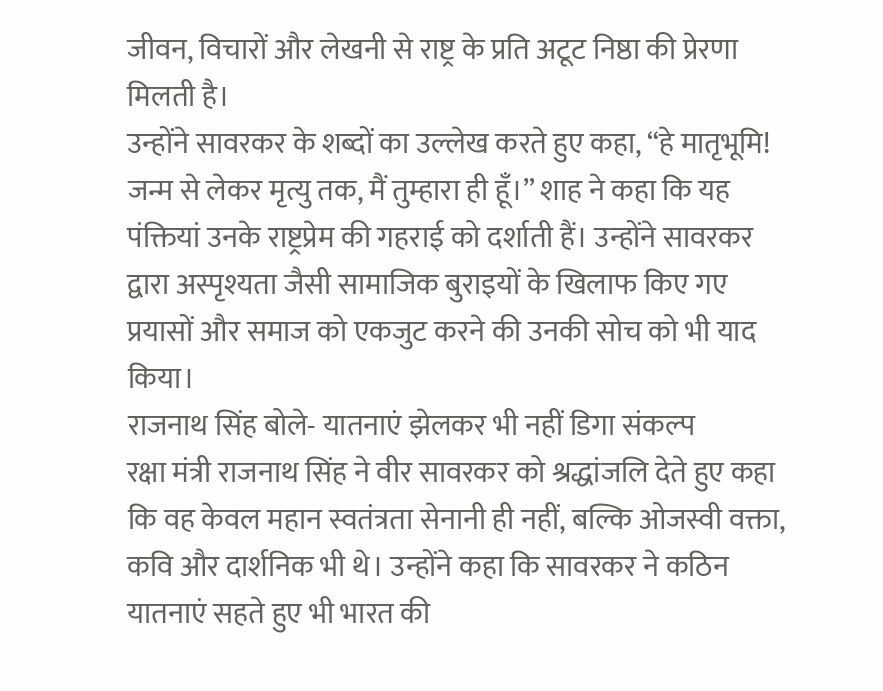जीवन, विचारों और लेखनी से राष्ट्र के प्रति अटूट निष्ठा की प्रेरणा मिलती है।
उन्होंने सावरकर के शब्दों का उल्लेख करते हुए कहा, “हे मातृभूमि! जन्म से लेकर मृत्यु तक, मैं तुम्हारा ही हूँ।” शाह ने कहा कि यह पंक्तियां उनके राष्ट्रप्रेम की गहराई को दर्शाती हैं। उन्होंने सावरकर द्वारा अस्पृश्यता जैसी सामाजिक बुराइयों के खिलाफ किए गए प्रयासों और समाज को एकजुट करने की उनकी सोच को भी याद किया।
राजनाथ सिंह बोले- यातनाएं झेलकर भी नहीं डिगा संकल्प
रक्षा मंत्री राजनाथ सिंह ने वीर सावरकर को श्रद्धांजलि देते हुए कहा कि वह केवल महान स्वतंत्रता सेनानी ही नहीं, बल्कि ओजस्वी वक्ता, कवि और दार्शनिक भी थे। उन्होंने कहा कि सावरकर ने कठिन यातनाएं सहते हुए भी भारत की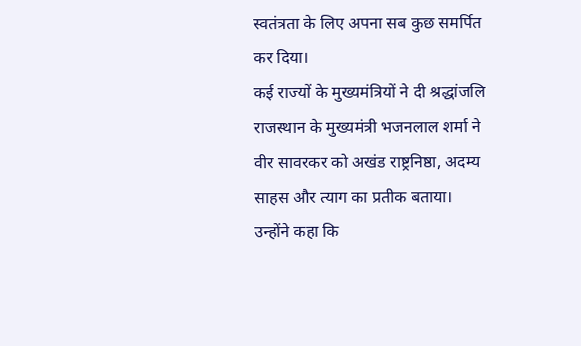स्वतंत्रता के लिए अपना सब कुछ समर्पित कर दिया।
कई राज्यों के मुख्यमंत्रियों ने दी श्रद्धांजलि
राजस्थान के मुख्यमंत्री भजनलाल शर्मा ने वीर सावरकर को अखंड राष्ट्रनिष्ठा, अदम्य साहस और त्याग का प्रतीक बताया। उन्होंने कहा कि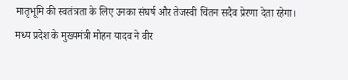मातृभूमि की स्वतंत्रता के लिए उनका संघर्ष और तेजस्वी चिंतन सदैव प्रेरणा देता रहेगा।
मध्य प्रदेश के मुख्यमंत्री मोहन यादव ने वीर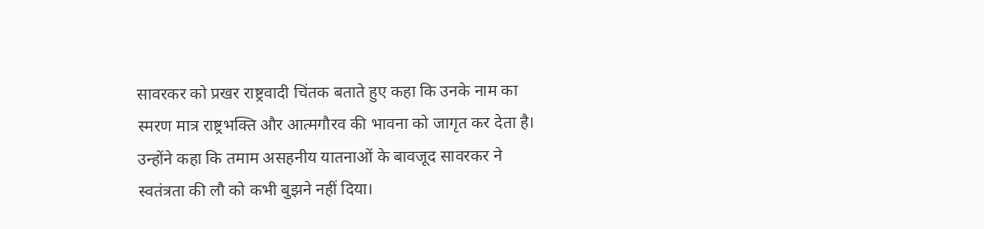सावरकर को प्रखर राष्ट्रवादी चिंतक बताते हुए कहा कि उनके नाम का स्मरण मात्र राष्ट्रभक्ति और आत्मगौरव की भावना को जागृत कर देता है। उन्होंने कहा कि तमाम असहनीय यातनाओं के बावजूद सावरकर ने स्वतंत्रता की लौ को कभी बुझने नहीं दिया।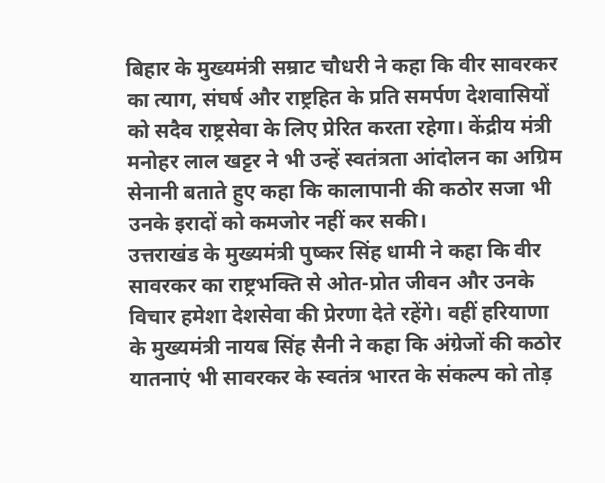बिहार के मुख्यमंत्री सम्राट चौधरी ने कहा कि वीर सावरकर का त्याग, संघर्ष और राष्ट्रहित के प्रति समर्पण देशवासियों को सदैव राष्ट्रसेवा के लिए प्रेरित करता रहेगा। केंद्रीय मंत्री मनोहर लाल खट्टर ने भी उन्हें स्वतंत्रता आंदोलन का अग्रिम सेनानी बताते हुए कहा कि कालापानी की कठोर सजा भी उनके इरादों को कमजोर नहीं कर सकी।
उत्तराखंड के मुख्यमंत्री पुष्कर सिंह धामी ने कहा कि वीर सावरकर का राष्ट्रभक्ति से ओत-प्रोत जीवन और उनके विचार हमेशा देशसेवा की प्रेरणा देते रहेंगे। वहीं हरियाणा के मुख्यमंत्री नायब सिंह सैनी ने कहा कि अंग्रेजों की कठोर यातनाएं भी सावरकर के स्वतंत्र भारत के संकल्प को तोड़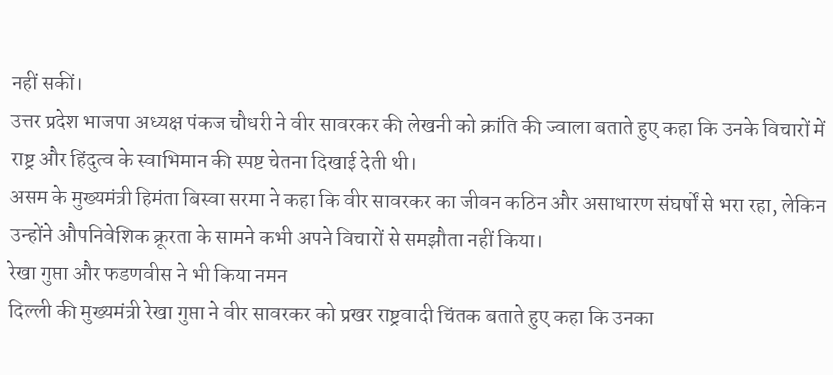नहीं सकीं।
उत्तर प्रदेश भाजपा अध्यक्ष पंकज चौधरी ने वीर सावरकर की लेखनी को क्रांति की ज्वाला बताते हुए कहा कि उनके विचारों में राष्ट्र और हिंदुत्व के स्वाभिमान की स्पष्ट चेतना दिखाई देती थी।
असम के मुख्यमंत्री हिमंता बिस्वा सरमा ने कहा कि वीर सावरकर का जीवन कठिन और असाधारण संघर्षों से भरा रहा, लेकिन उन्होंने औपनिवेशिक क्रूरता के सामने कभी अपने विचारों से समझौता नहीं किया।
रेखा गुप्ता और फडणवीस ने भी किया नमन
दिल्ली की मुख्यमंत्री रेखा गुप्ता ने वीर सावरकर को प्रखर राष्ट्रवादी चिंतक बताते हुए कहा कि उनका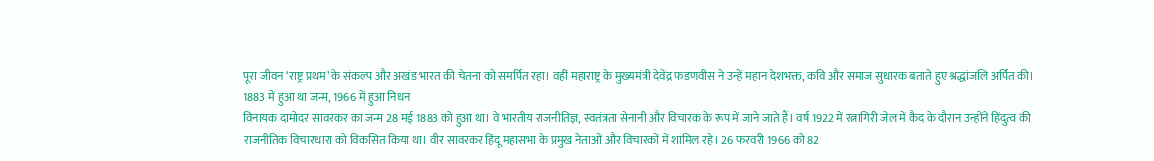पूरा जीवन ‘राष्ट्र प्रथम’ के संकल्प और अखंड भारत की चेतना को समर्पित रहा। वहीं महाराष्ट्र के मुख्यमंत्री देवेंद्र फडणवीस ने उन्हें महान देशभक्त, कवि और समाज सुधारक बताते हुए श्रद्धांजलि अर्पित की।
1883 में हुआ था जन्म, 1966 में हुआ निधन
विनायक दामोदर सावरकर का जन्म 28 मई 1883 को हुआ था। वे भारतीय राजनीतिज्ञ, स्वतंत्रता सेनानी और विचारक के रूप में जाने जाते हैं। वर्ष 1922 में रत्नागिरी जेल में कैद के दौरान उन्होंने हिंदुत्व की राजनीतिक विचारधारा को विकसित किया था। वीर सावरकर हिंदू महासभा के प्रमुख नेताओं और विचारकों में शामिल रहे। 26 फरवरी 1966 को 82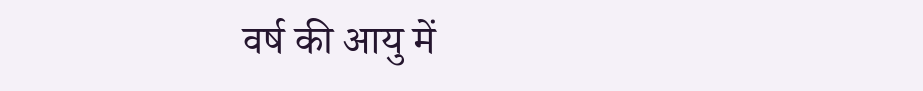वर्ष की आयु में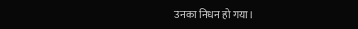उनका निधन हो गया।